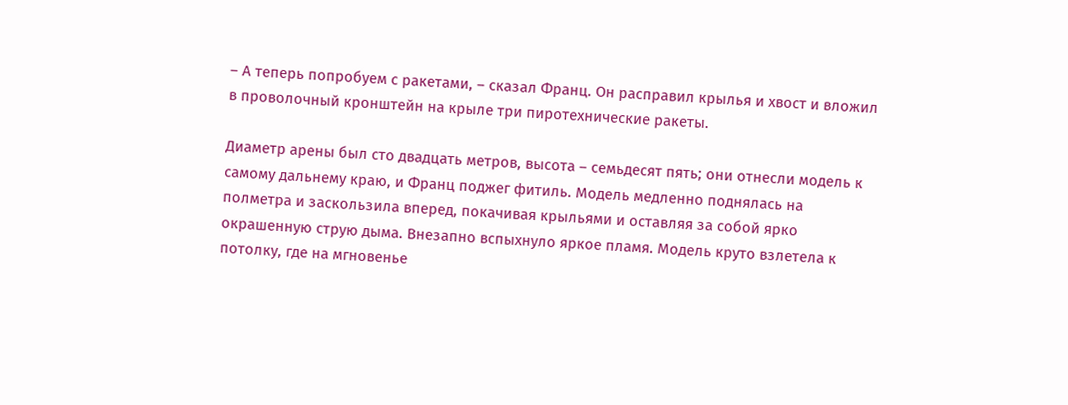– А теперь попробуем с ракетами, – сказал Франц. Он расправил крылья и хвост и вложил в проволочный кронштейн на крыле три пиротехнические ракеты.

Диаметр арены был сто двадцать метров, высота – семьдесят пять; они отнесли модель к самому дальнему краю, и Франц поджег фитиль. Модель медленно поднялась на полметра и заскользила вперед, покачивая крыльями и оставляя за собой ярко окрашенную струю дыма. Внезапно вспыхнуло яркое пламя. Модель круто взлетела к потолку, где на мгновенье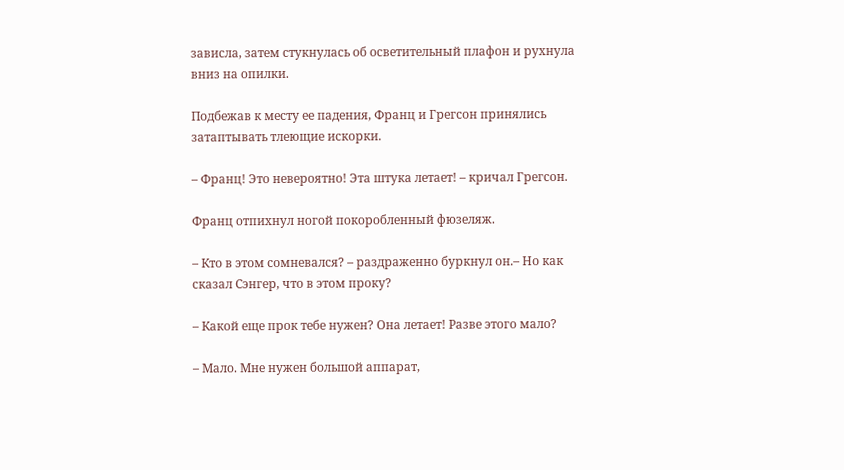зависла, затем стукнулась об осветительный плафон и рухнула вниз на опилки.

Подбежав к месту ее падения, Франц и Грегсон принялись затаптывать тлеющие искорки.

– Франц! Это невероятно! Эта штука летает! – кричал Грегсон.

Франц отпихнул ногой покоробленный фюзеляж.

– Кто в этом сомневался? – раздраженно буркнул он.– Но как сказал Сэнгер, что в этом проку?

– Какой еще прок тебе нужен? Она летает! Разве этого мало?

– Мало. Мне нужен большой аппарат,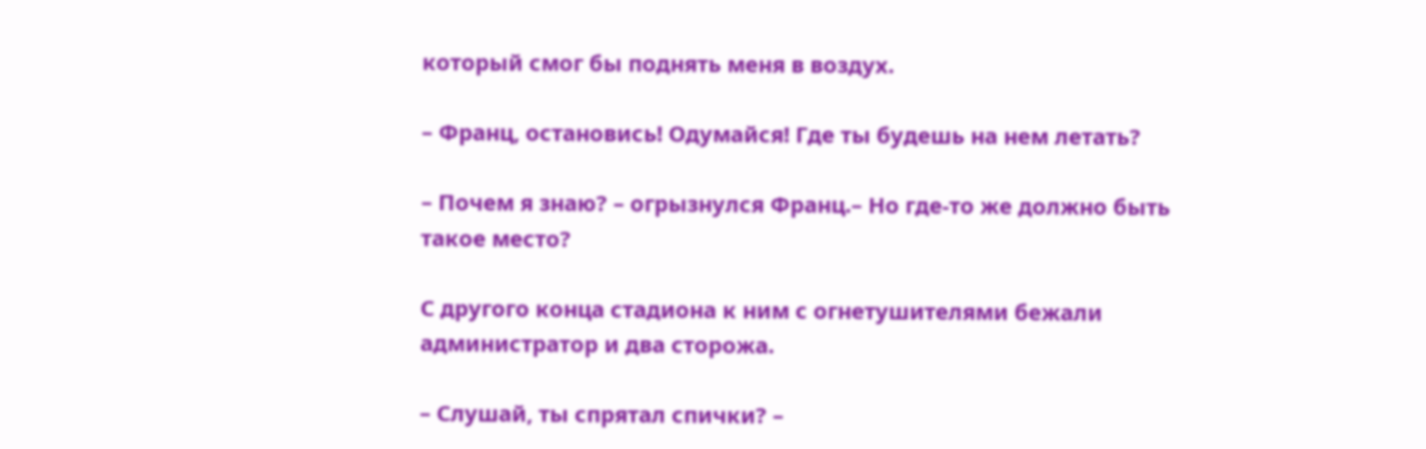который смог бы поднять меня в воздух.

– Франц, остановись! Одумайся! Где ты будешь на нем летать?

– Почем я знаю? – огрызнулся Франц.– Но где-то же должно быть такое место?

С другого конца стадиона к ним с огнетушителями бежали администратор и два сторожа.

– Слушай, ты спрятал спички? –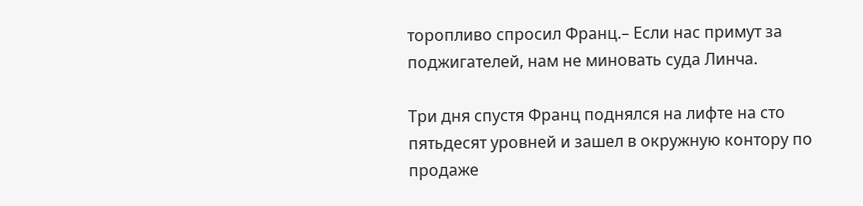торопливо спросил Франц.– Если нас примут за поджигателей, нам не миновать суда Линча.

Три дня спустя Франц поднялся на лифте на сто пятьдесят уровней и зашел в окружную контору по продаже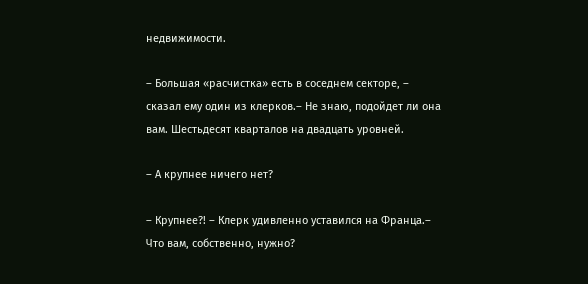недвижимости.

– Большая «расчистка» есть в соседнем секторе, – сказал ему один из клерков.– Не знаю, подойдет ли она вам. Шестьдесят кварталов на двадцать уровней.

– А крупнее ничего нет?

– Крупнее?! – Клерк удивленно уставился на Франца.– Что вам, собственно, нужно?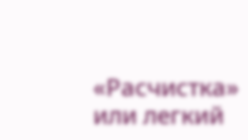«Расчистка» или легкий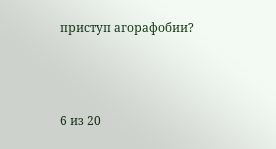приступ агорафобии?



6 из 20